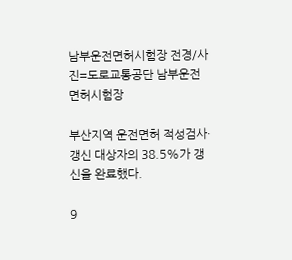남부운전면허시험장 전경/사진=도로교통공단 남부운전면허시험장

부산지역 운전면허 적성검사·갱신 대상자의 38.5%가 갱신을 완료했다.

9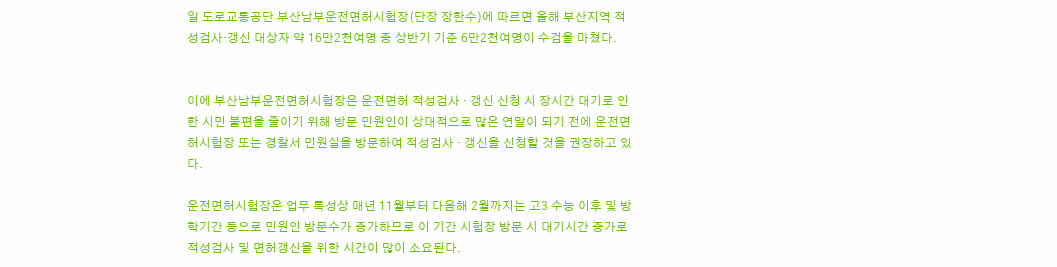일 도로교통공단 부산남부운전면허시험장(단장 장한수)에 따르면 올해 부산지역 적성검사·갱신 대상자 약 16만2천여명 중 상반기 기준 6만2천여명이 수검을 마쳤다.


이에 부산남부운전면허시험장은 운전면허 적성검사 · 갱신 신청 시 장시간 대기로 인한 시민 불편을 줄이기 위해 방문 민원인이 상대적으로 많은 연말이 되기 전에 운전면허시험장 또는 경찰서 민원실을 방문하여 적성검사 · 갱신을 신청할 것을 권장하고 있다.

운전면허시험장은 업무 특성상 매년 11월부터 다음해 2월까지는 고3 수능 이후 및 방학기간 등으로 민원인 방문수가 증가하므로 이 기간 시험장 방문 시 대기시간 증가로 적성검사 및 면허갱신을 위한 시간이 많이 소요된다.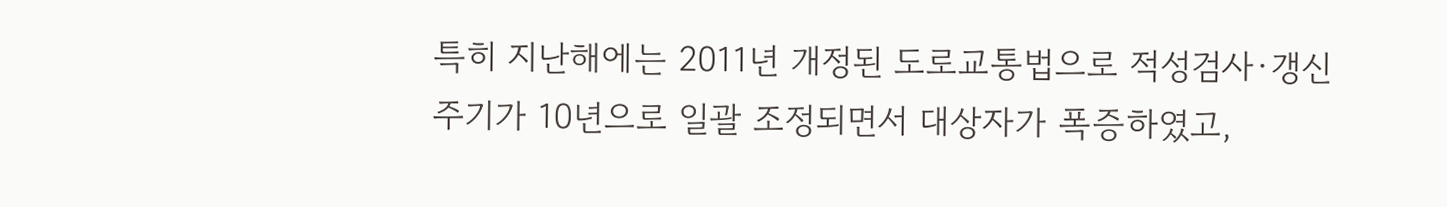특히 지난해에는 2011년 개정된 도로교통법으로 적성검사·갱신 주기가 10년으로 일괄 조정되면서 대상자가 폭증하였고,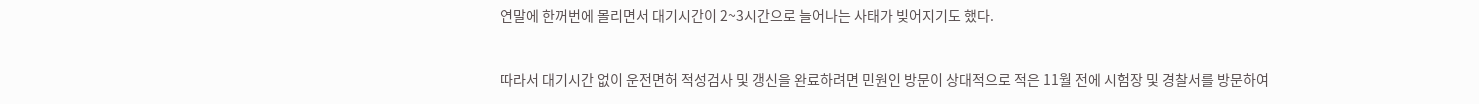연말에 한꺼번에 몰리면서 대기시간이 2~3시간으로 늘어나는 사태가 빚어지기도 했다.


따라서 대기시간 없이 운전면허 적성검사 및 갱신을 완료하려면 민원인 방문이 상대적으로 적은 11월 전에 시험장 및 경찰서를 방문하여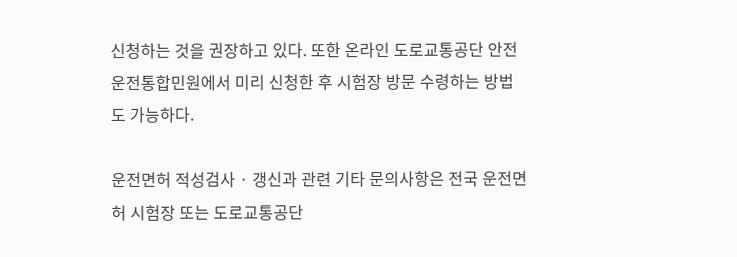신청하는 것을 권장하고 있다. 또한 온라인 도로교통공단 안전운전통합민원에서 미리 신청한 후 시험장 방문 수령하는 방법도 가능하다.

운전면허 적성검사 · 갱신과 관련 기타 문의사항은 전국 운전면허 시험장 또는 도로교통공단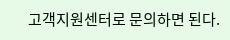고객지원센터로 문의하면 된다.